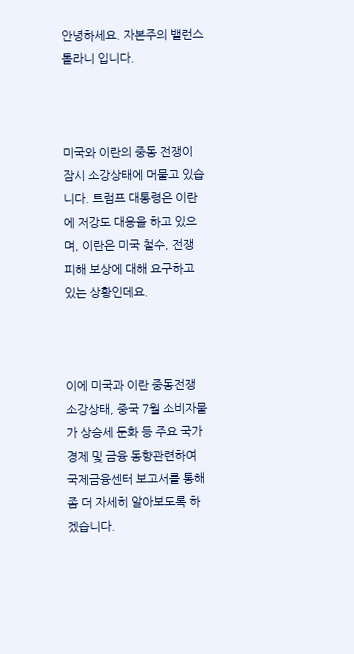안녕하세요. 자본주의 밸런스 톨라니 입니다.



미국와 이란의 중동 전쟁이 잠시 소강상태에 머물고 있습니다. 트럼프 대통령은 이란에 저강도 대응을 하고 있으며, 이란은 미국 철수, 전쟁 피해 보상에 대해 요구하고 있는 상황인데요.



이에 미국과 이란 중동전쟁 소강상태, 중국 7월 소비자물가 상승세 둔화 등 주요 국가 경제 및 금융 동향관련하여 국제금융센터 보고서를 통해 좀 더 자세히 알아보도록 하겠습니다.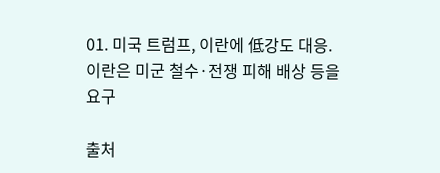01. 미국 트럼프, 이란에 低강도 대응. 이란은 미군 철수·전쟁 피해 배상 등을 요구

출처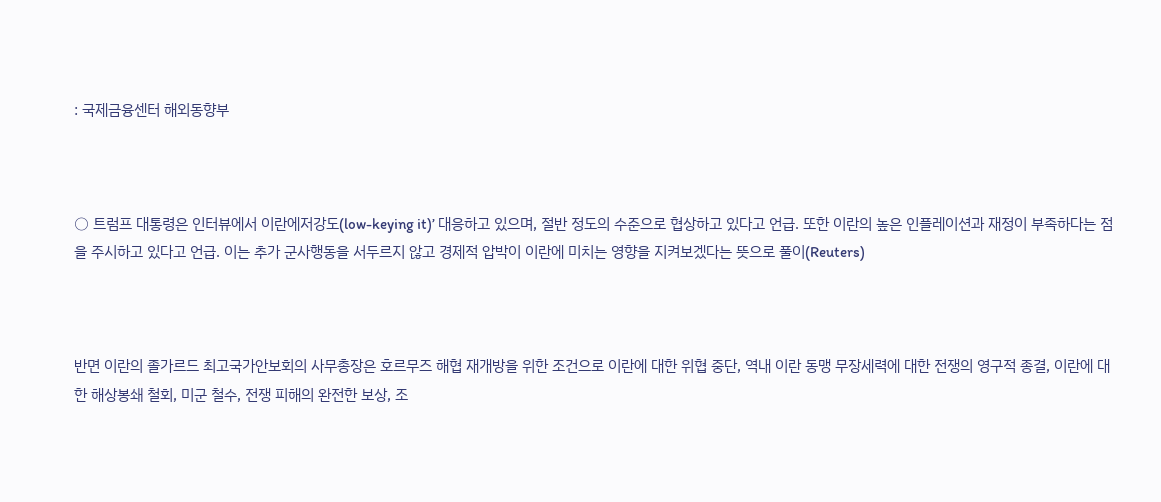: 국제금융센터 해외동향부



○ 트럼프 대통령은 인터뷰에서 이란에저강도(low-keying it)’ 대응하고 있으며, 절반 정도의 수준으로 협상하고 있다고 언급. 또한 이란의 높은 인플레이션과 재정이 부족하다는 점을 주시하고 있다고 언급. 이는 추가 군사행동을 서두르지 않고 경제적 압박이 이란에 미치는 영향을 지켜보겠다는 뜻으로 풀이(Reuters)



반면 이란의 졸가르드 최고국가안보회의 사무총장은 호르무즈 해협 재개방을 위한 조건으로 이란에 대한 위협 중단, 역내 이란 동맹 무장세력에 대한 전쟁의 영구적 종결, 이란에 대한 해상봉쇄 철회, 미군 철수, 전쟁 피해의 완전한 보상, 조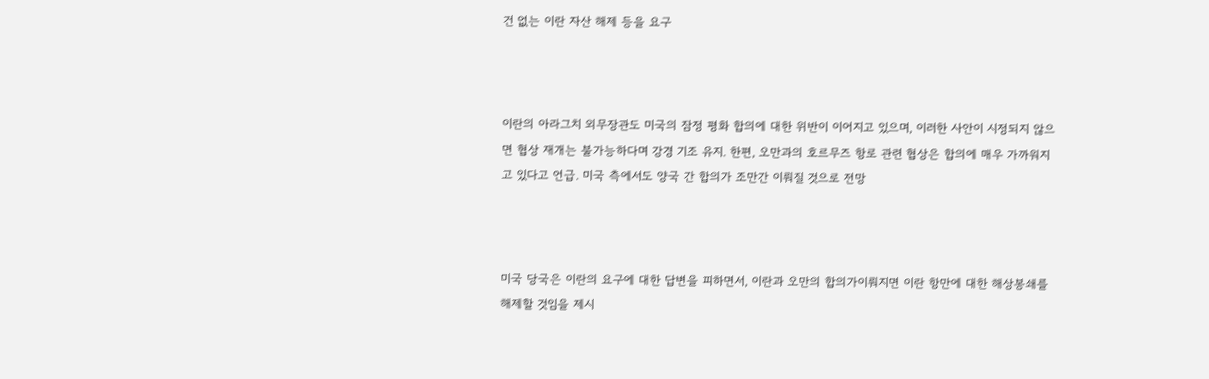건 없는 이란 자산 해제 등을 요구



이란의 아라그치 외무장관도 미국의 잠정 평화 합의에 대한 위반이 이어지고 있으며, 이러한 사안이 시정되지 않으면 협상 재개는 불가능하다며 강경 기조 유지. 한편, 오만과의 호르무즈 항로 관련 협상은 합의에 매우 가까워지고 있다고 언급. 미국 측에서도 양국 간 합의가 조만간 이뤄질 것으로 전망



미국 당국은 이란의 요구에 대한 답변을 피하면서, 이란과 오만의 합의가이뤄지면 이란 항만에 대한 해상봉쇄를 해제할 것임을 제시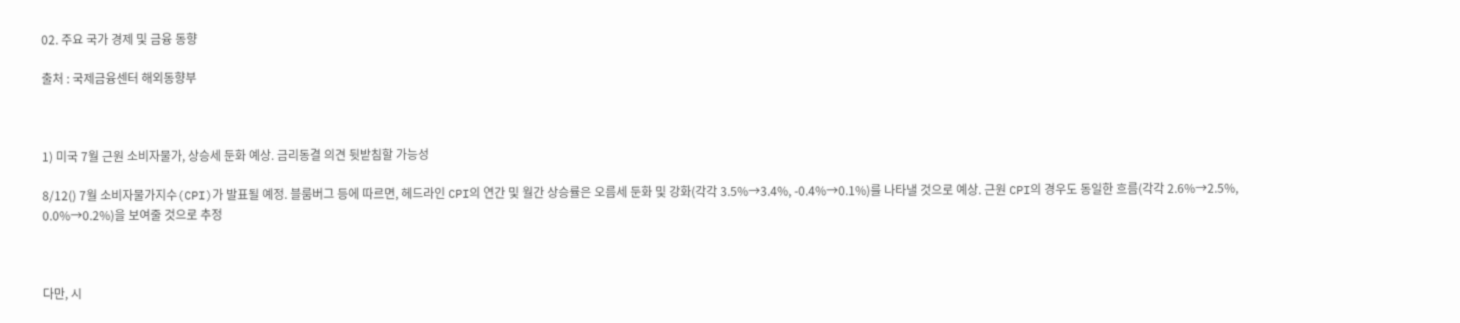02. 주요 국가 경제 및 금융 동향

출처 : 국제금융센터 해외동향부



1) 미국 7월 근원 소비자물가, 상승세 둔화 예상. 금리동결 의견 뒷받침할 가능성

8/12() 7월 소비자물가지수(CPI)가 발표될 예정. 블룸버그 등에 따르면, 헤드라인 CPI의 연간 및 월간 상승률은 오름세 둔화 및 강화(각각 3.5%→3.4%, -0.4%→0.1%)를 나타낼 것으로 예상. 근원 CPI의 경우도 동일한 흐름(각각 2.6%→2.5%, 0.0%→0.2%)을 보여줄 것으로 추정



다만, 시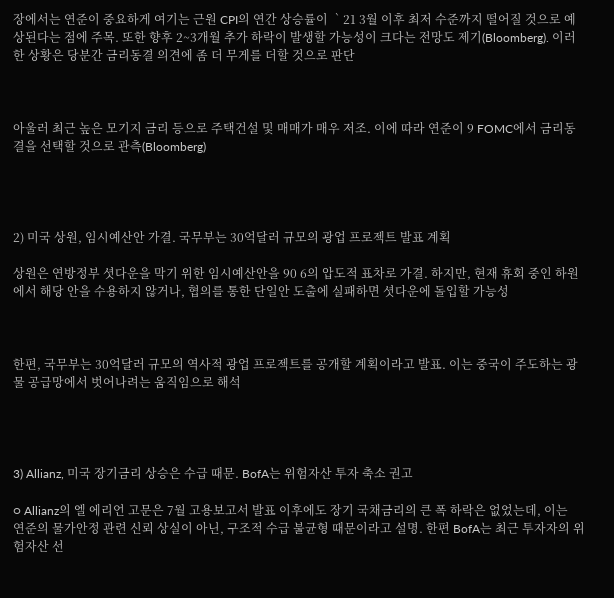장에서는 연준이 중요하게 여기는 근원 CPI의 연간 상승률이 ‵21 3월 이후 최저 수준까지 떨어질 것으로 예상된다는 점에 주목. 또한 향후 2~3개월 추가 하락이 발생할 가능성이 크다는 전망도 제기(Bloomberg). 이러한 상황은 당분간 금리동결 의견에 좀 더 무게를 더할 것으로 판단



아울러 최근 높은 모기지 금리 등으로 주택건설 및 매매가 매우 저조. 이에 따라 연준이 9 FOMC에서 금리동결을 선택할 것으로 관측(Bloomberg)




2) 미국 상원, 임시예산안 가결. 국무부는 30억달러 규모의 광업 프로젝트 발표 계획

상원은 연방정부 셧다운을 막기 위한 임시예산안을 90 6의 압도적 표차로 가결. 하지만, 현재 휴회 중인 하원에서 해당 안을 수용하지 않거나, 협의를 통한 단일안 도출에 실패하면 셧다운에 돌입할 가능성



한편, 국무부는 30억달러 규모의 역사적 광업 프로젝트를 공개할 계획이라고 발표. 이는 중국이 주도하는 광물 공급망에서 벗어나려는 움직임으로 해석




3) Allianz, 미국 장기금리 상승은 수급 때문. BofA는 위험자산 투자 축소 권고

○ Allianz의 엘 에리언 고문은 7월 고용보고서 발표 이후에도 장기 국채금리의 큰 폭 하락은 없었는데, 이는 연준의 물가안정 관련 신뢰 상실이 아닌, 구조적 수급 불균형 때문이라고 설명. 한편 BofA는 최근 투자자의 위험자산 선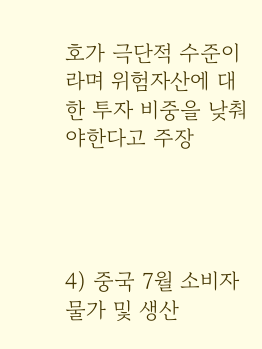호가 극단적 수준이라며 위험자산에 대한 투자 비중을 낮춰야한다고 주장




4) 중국 7월 소비자물가 및 생산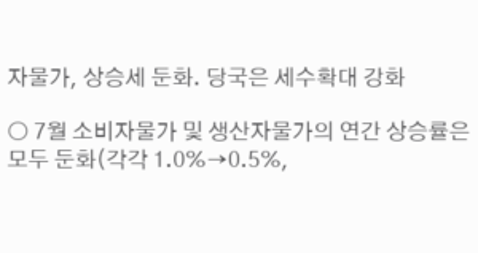자물가, 상승세 둔화. 당국은 세수확대 강화

○ 7월 소비자물가 및 생산자물가의 연간 상승률은 모두 둔화(각각 1.0%→0.5%,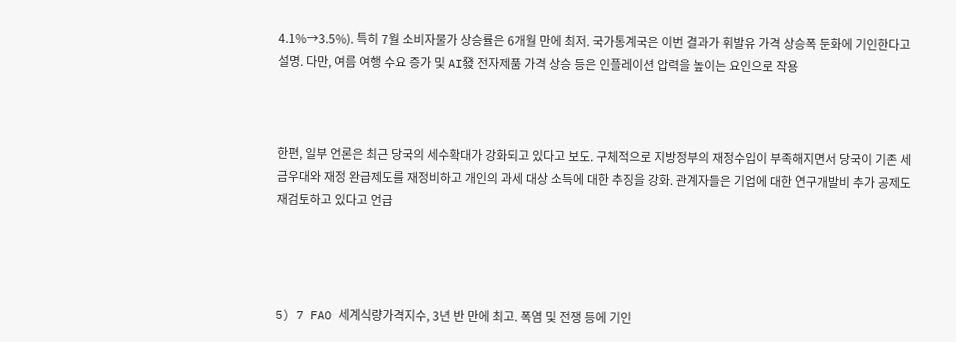4.1%→3.5%). 특히 7월 소비자물가 상승률은 6개월 만에 최저. 국가통계국은 이번 결과가 휘발유 가격 상승폭 둔화에 기인한다고 설명. 다만, 여름 여행 수요 증가 및 AI發 전자제품 가격 상승 등은 인플레이션 압력을 높이는 요인으로 작용



한편, 일부 언론은 최근 당국의 세수확대가 강화되고 있다고 보도. 구체적으로 지방정부의 재정수입이 부족해지면서 당국이 기존 세금우대와 재정 완급제도를 재정비하고 개인의 과세 대상 소득에 대한 추징을 강화. 관계자들은 기업에 대한 연구개발비 추가 공제도 재검토하고 있다고 언급




5) 7 FAO 세계식량가격지수, 3년 반 만에 최고. 폭염 및 전쟁 등에 기인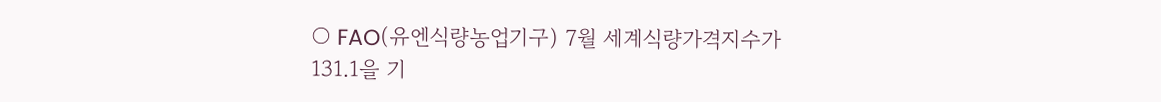○ FAO(유엔식량농업기구) 7월 세계식량가격지수가 131.1을 기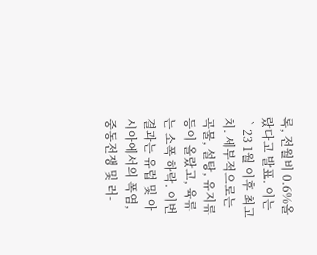록, 전월비 0.6%올랐다고 발표. 이는 ‵23 1월 이후 최고치. 세부적으로는 곡물, 설탕, 유지류 등이 올랐고, 육류는 소폭 하락. 이번 결과는 유럽 및 아시아에서의 폭염, 중동전쟁 및 러-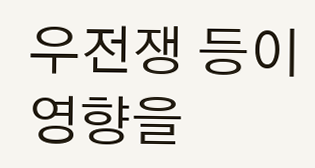우전쟁 등이 영향을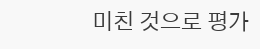미친 것으로 평가